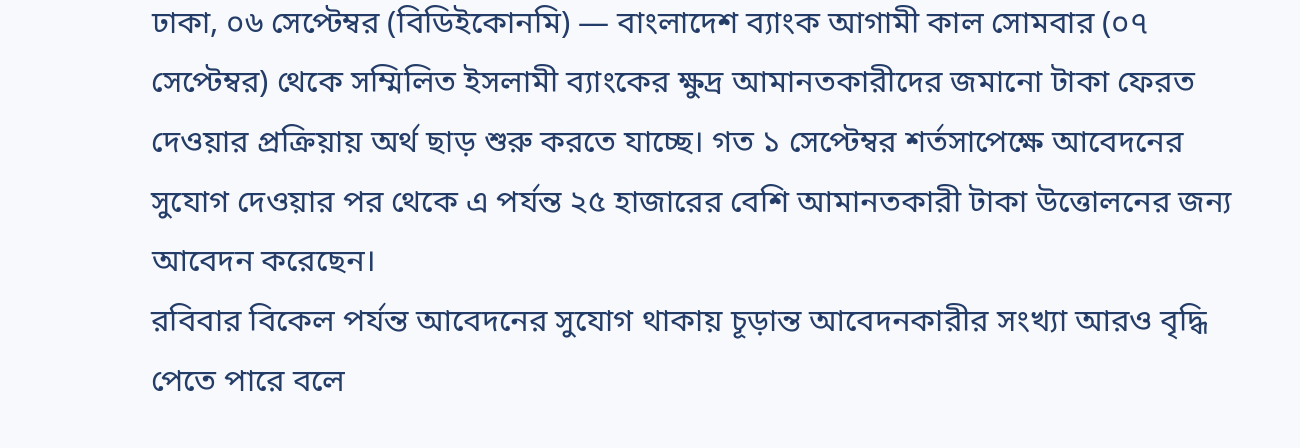ঢাকা, ০৬ সেপ্টেম্বর (বিডিইকোনমি) — বাংলাদেশ ব্যাংক আগামী কাল সোমবার (০৭ সেপ্টেম্বর) থেকে সম্মিলিত ইসলামী ব্যাংকের ক্ষুদ্র আমানতকারীদের জমানো টাকা ফেরত দেওয়ার প্রক্রিয়ায় অর্থ ছাড় শুরু করতে যাচ্ছে। গত ১ সেপ্টেম্বর শর্তসাপেক্ষে আবেদনের সুযোগ দেওয়ার পর থেকে এ পর্যন্ত ২৫ হাজারের বেশি আমানতকারী টাকা উত্তোলনের জন্য আবেদন করেছেন।
রবিবার বিকেল পর্যন্ত আবেদনের সুযোগ থাকায় চূড়ান্ত আবেদনকারীর সংখ্যা আরও বৃদ্ধি পেতে পারে বলে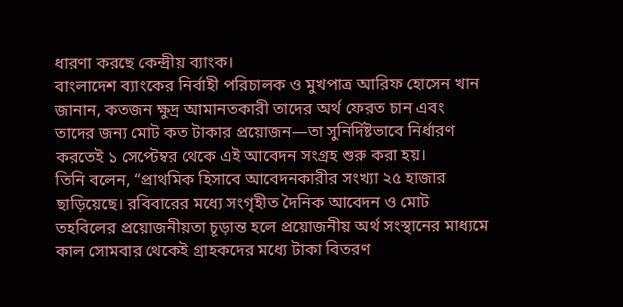ধারণা করছে কেন্দ্রীয় ব্যাংক।
বাংলাদেশ ব্যাংকের নির্বাহী পরিচালক ও মুখপাত্র আরিফ হোসেন খান জানান, কতজন ক্ষুদ্র আমানতকারী তাদের অর্থ ফেরত চান এবং তাদের জন্য মোট কত টাকার প্রয়োজন—তা সুনির্দিষ্টভাবে নির্ধারণ করতেই ১ সেপ্টেম্বর থেকে এই আবেদন সংগ্রহ শুরু করা হয়।
তিনি বলেন, “প্রাথমিক হিসাবে আবেদনকারীর সংখ্যা ২৫ হাজার ছাড়িয়েছে। রবিবারের মধ্যে সংগৃহীত দৈনিক আবেদন ও মোট তহবিলের প্রয়োজনীয়তা চূড়ান্ত হলে প্রয়োজনীয় অর্থ সংস্থানের মাধ্যমে কাল সোমবার থেকেই গ্রাহকদের মধ্যে টাকা বিতরণ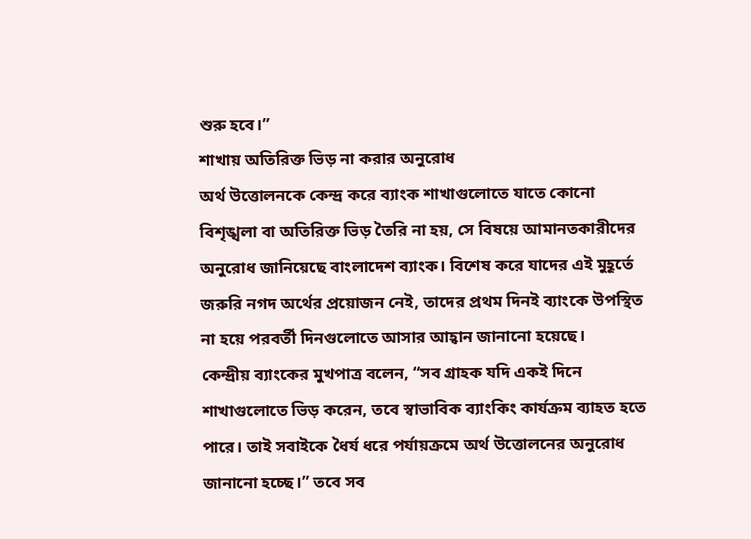শুরু হবে।”
শাখায় অতিরিক্ত ভিড় না করার অনুরোধ
অর্থ উত্তোলনকে কেন্দ্র করে ব্যাংক শাখাগুলোতে যাতে কোনো বিশৃঙ্খলা বা অতিরিক্ত ভিড় তৈরি না হয়, সে বিষয়ে আমানতকারীদের অনুরোধ জানিয়েছে বাংলাদেশ ব্যাংক। বিশেষ করে যাদের এই মুহূর্তে জরুরি নগদ অর্থের প্রয়োজন নেই, তাদের প্রথম দিনই ব্যাংকে উপস্থিত না হয়ে পরবর্তী দিনগুলোতে আসার আহ্বান জানানো হয়েছে।
কেন্দ্রীয় ব্যাংকের মুখপাত্র বলেন, “সব গ্রাহক যদি একই দিনে শাখাগুলোতে ভিড় করেন, তবে স্বাভাবিক ব্যাংকিং কার্যক্রম ব্যাহত হতে পারে। তাই সবাইকে ধৈর্য ধরে পর্যায়ক্রমে অর্থ উত্তোলনের অনুরোধ জানানো হচ্ছে।” তবে সব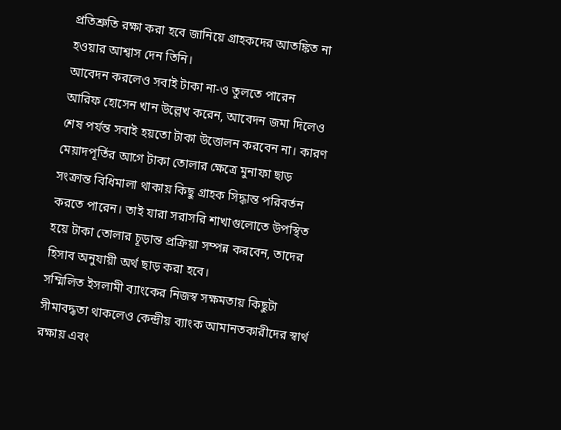প্রতিশ্রুতি রক্ষা করা হবে জানিয়ে গ্রাহকদের আতঙ্কিত না হওয়ার আশ্বাস দেন তিনি।
আবেদন করলেও সবাই টাকা না-ও তুলতে পারেন
আরিফ হোসেন খান উল্লেখ করেন, আবেদন জমা দিলেও শেষ পর্যন্ত সবাই হয়তো টাকা উত্তোলন করবেন না। কারণ মেয়াদপূর্তির আগে টাকা তোলার ক্ষেত্রে মুনাফা ছাড় সংক্রান্ত বিধিমালা থাকায় কিছু গ্রাহক সিদ্ধান্ত পরিবর্তন করতে পারেন। তাই যারা সরাসরি শাখাগুলোতে উপস্থিত হয়ে টাকা তোলার চূড়ান্ত প্রক্রিয়া সম্পন্ন করবেন, তাদের হিসাব অনুযায়ী অর্থ ছাড় করা হবে।
সম্মিলিত ইসলামী ব্যাংকের নিজস্ব সক্ষমতায় কিছুটা সীমাবদ্ধতা থাকলেও কেন্দ্রীয় ব্যাংক আমানতকারীদের স্বার্থ রক্ষায় এবং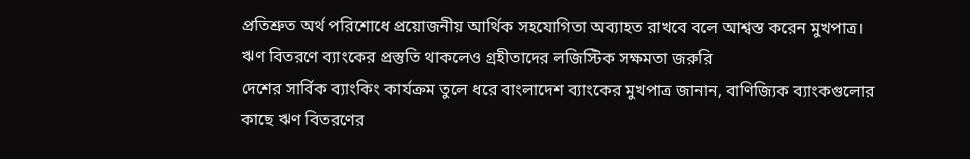প্রতিশ্রুত অর্থ পরিশোধে প্রয়োজনীয় আর্থিক সহযোগিতা অব্যাহত রাখবে বলে আশ্বস্ত করেন মুখপাত্র।
ঋণ বিতরণে ব্যাংকের প্রস্তুতি থাকলেও গ্রহীতাদের লজিস্টিক সক্ষমতা জরুরি
দেশের সার্বিক ব্যাংকিং কার্যক্রম তুলে ধরে বাংলাদেশ ব্যাংকের মুখপাত্র জানান, বাণিজ্যিক ব্যাংকগুলোর কাছে ঋণ বিতরণের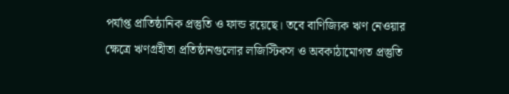পর্যাপ্ত প্রাতিষ্ঠানিক প্রস্তুতি ও ফান্ড রয়েছে। তবে বাণিজ্যিক ঋণ নেওয়ার ক্ষেত্রে ঋণগ্রহীতা প্রতিষ্ঠানগুলোর লজিস্টিকস ও অবকাঠামোগত প্রস্তুতি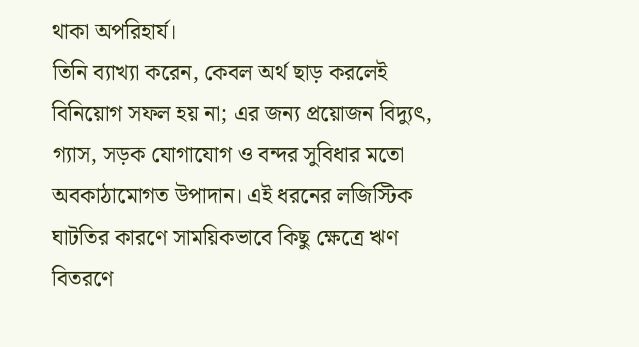থাকা অপরিহার্য।
তিনি ব্যাখ্যা করেন, কেবল অর্থ ছাড় করলেই বিনিয়োগ সফল হয় না; এর জন্য প্রয়োজন বিদ্যুৎ, গ্যাস, সড়ক যোগাযোগ ও বন্দর সুবিধার মতো অবকাঠামোগত উপাদান। এই ধরনের লজিস্টিক ঘাটতির কারণে সাময়িকভাবে কিছু ক্ষেত্রে ঋণ বিতরণে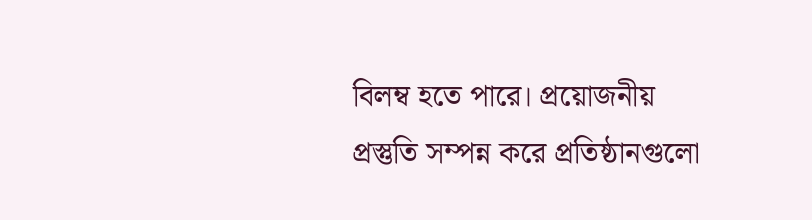বিলম্ব হতে পারে। প্রয়োজনীয় প্রস্তুতি সম্পন্ন করে প্রতিষ্ঠানগুলো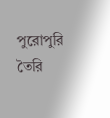পুরোপুরি তৈরি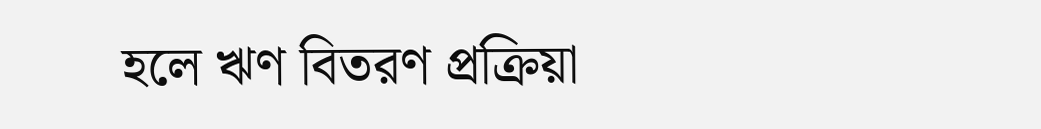হলে ঋণ বিতরণ প্রক্রিয়া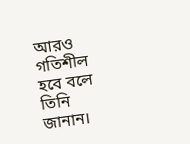আরও গতিশীল হবে বলে তিনি জানান।